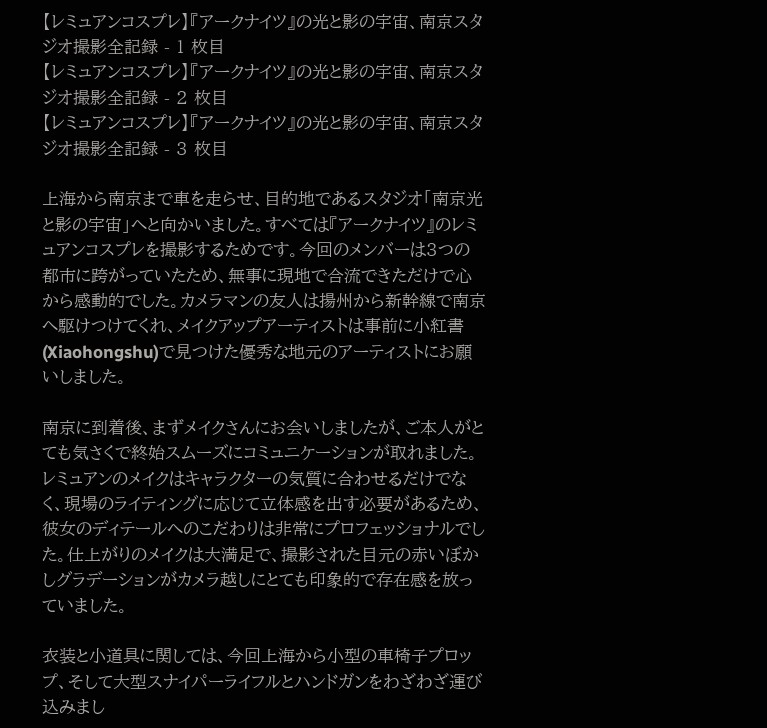【レミュアンコスプレ】『アークナイツ』の光と影の宇宙、南京スタジオ撮影全記録 - 1 枚目
【レミュアンコスプレ】『アークナイツ』の光と影の宇宙、南京スタジオ撮影全記録 - 2 枚目
【レミュアンコスプレ】『アークナイツ』の光と影の宇宙、南京スタジオ撮影全記録 - 3 枚目

上海から南京まで車を走らせ、目的地であるスタジオ「南京光と影の宇宙」へと向かいました。すべては『アークナイツ』のレミュアンコスプレを撮影するためです。今回のメンバーは3つの都市に跨がっていたため、無事に現地で合流できただけで心から感動的でした。カメラマンの友人は揚州から新幹線で南京へ駆けつけてくれ、メイクアップアーティストは事前に小紅書(Xiaohongshu)で見つけた優秀な地元のアーティストにお願いしました。

南京に到着後、まずメイクさんにお会いしましたが、ご本人がとても気さくで終始スムーズにコミュニケーションが取れました。レミュアンのメイクはキャラクターの気質に合わせるだけでなく、現場のライティングに応じて立体感を出す必要があるため、彼女のディテールへのこだわりは非常にプロフェッショナルでした。仕上がりのメイクは大満足で、撮影された目元の赤いぼかしグラデーションがカメラ越しにとても印象的で存在感を放っていました。

衣装と小道具に関しては、今回上海から小型の車椅子プロップ、そして大型スナイパーライフルとハンドガンをわざわざ運び込みまし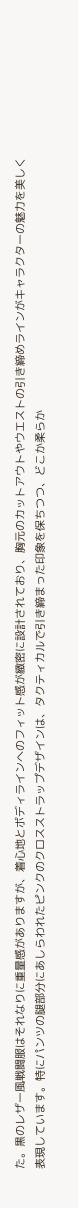た。黒のレザー風戦闘服はそれなりに重量感がありますが、着心地とボディラインへのフィット感が緻密に設計されており、胸元のカットアウトやウエストの引き締めラインがキャラクターの魅力を美しく表現しています。特にパンツの腿部分にあしらわれたピンクのクロスストラップデザインは、タクティカルで引き締まった印象を保ちつつ、どこか柔らか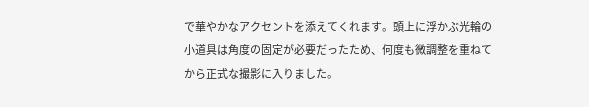で華やかなアクセントを添えてくれます。頭上に浮かぶ光輪の小道具は角度の固定が必要だったため、何度も微調整を重ねてから正式な撮影に入りました。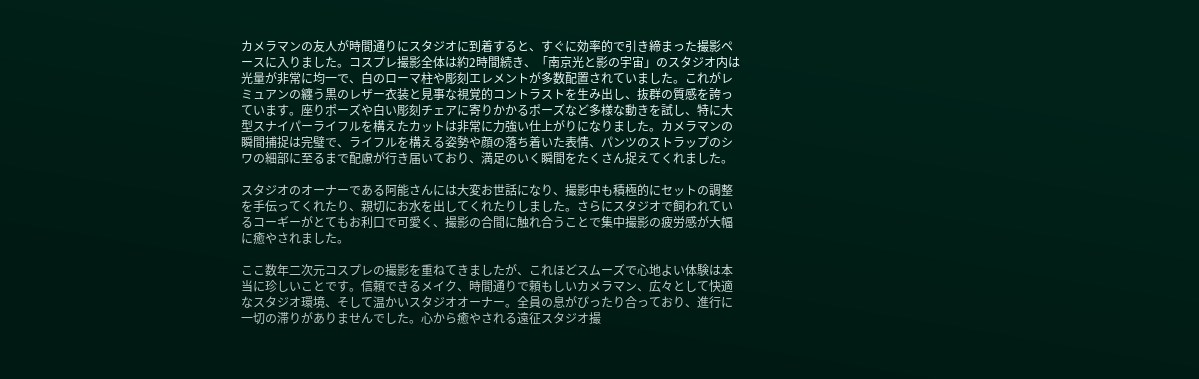カメラマンの友人が時間通りにスタジオに到着すると、すぐに効率的で引き締まった撮影ペースに入りました。コスプレ撮影全体は約2時間続き、「南京光と影の宇宙」のスタジオ内は光量が非常に均一で、白のローマ柱や彫刻エレメントが多数配置されていました。これがレミュアンの纏う黒のレザー衣装と見事な視覚的コントラストを生み出し、抜群の質感を誇っています。座りポーズや白い彫刻チェアに寄りかかるポーズなど多様な動きを試し、特に大型スナイパーライフルを構えたカットは非常に力強い仕上がりになりました。カメラマンの瞬間捕捉は完璧で、ライフルを構える姿勢や顔の落ち着いた表情、パンツのストラップのシワの細部に至るまで配慮が行き届いており、満足のいく瞬間をたくさん捉えてくれました。

スタジオのオーナーである阿能さんには大変お世話になり、撮影中も積極的にセットの調整を手伝ってくれたり、親切にお水を出してくれたりしました。さらにスタジオで飼われているコーギーがとてもお利口で可愛く、撮影の合間に触れ合うことで集中撮影の疲労感が大幅に癒やされました。

ここ数年二次元コスプレの撮影を重ねてきましたが、これほどスムーズで心地よい体験は本当に珍しいことです。信頼できるメイク、時間通りで頼もしいカメラマン、広々として快適なスタジオ環境、そして温かいスタジオオーナー。全員の息がぴったり合っており、進行に一切の滞りがありませんでした。心から癒やされる遠征スタジオ撮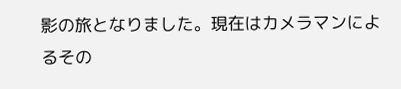影の旅となりました。現在はカメラマンによるその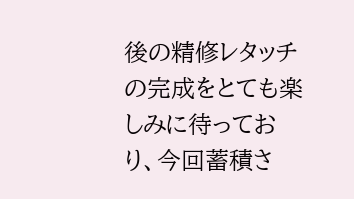後の精修レタッチの完成をとても楽しみに待っており、今回蓄積さ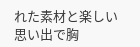れた素材と楽しい思い出で胸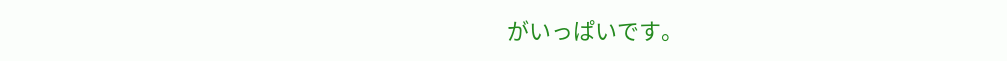がいっぱいです。